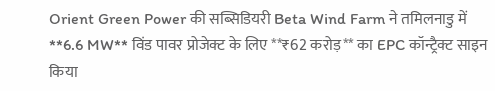Orient Green Power की सब्सिडियरी Beta Wind Farm ने तमिलनाडु में **6.6 MW** विंड पावर प्रोजेक्ट के लिए **₹62 करोड़** का EPC कॉन्ट्रैक्ट साइन किया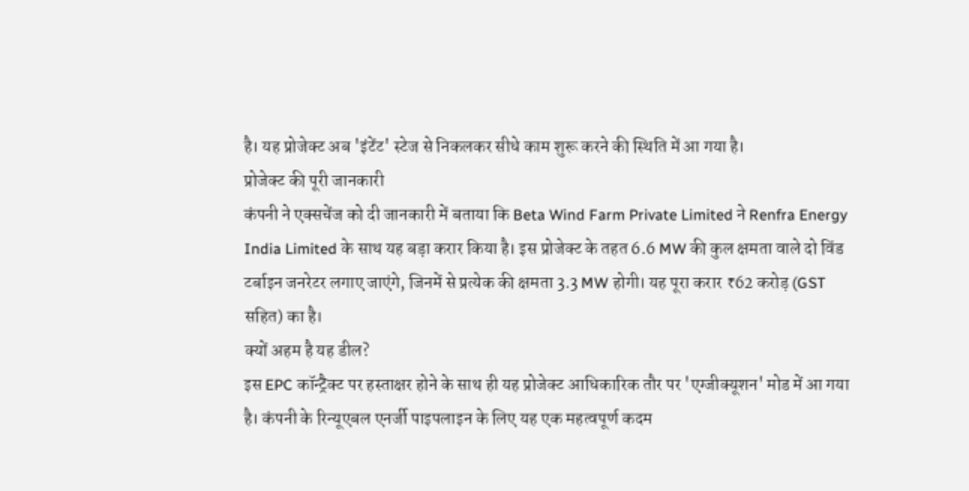है। यह प्रोजेक्ट अब 'इंटेंट' स्टेज से निकलकर सीधे काम शुरू करने की स्थिति में आ गया है।
प्रोजेक्ट की पूरी जानकारी
कंपनी ने एक्सचेंज को दी जानकारी में बताया कि Beta Wind Farm Private Limited ने Renfra Energy India Limited के साथ यह बड़ा करार किया है। इस प्रोजेक्ट के तहत 6.6 MW की कुल क्षमता वाले दो विंड टर्बाइन जनरेटर लगाए जाएंगे, जिनमें से प्रत्येक की क्षमता 3.3 MW होगी। यह पूरा करार ₹62 करोड़ (GST सहित) का है।
क्यों अहम है यह डील?
इस EPC कॉन्ट्रैक्ट पर हस्ताक्षर होने के साथ ही यह प्रोजेक्ट आधिकारिक तौर पर 'एग्जीक्यूशन' मोड में आ गया है। कंपनी के रिन्यूएबल एनर्जी पाइपलाइन के लिए यह एक महत्वपूर्ण कदम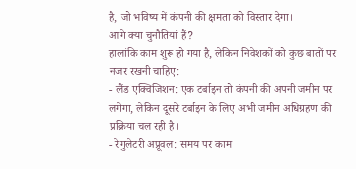है, जो भविष्य में कंपनी की क्षमता को विस्तार देगा।
आगे क्या चुनौतियां हैं?
हालांकि काम शुरू हो गया है, लेकिन निवेशकों को कुछ बातों पर नजर रखनी चाहिए:
- लैंड एक्विजिशन: एक टर्बाइन तो कंपनी की अपनी जमीन पर लगेगा, लेकिन दूसरे टर्बाइन के लिए अभी जमीन अधिग्रहण की प्रक्रिया चल रही है।
- रेगुलेटरी अप्रूवल: समय पर काम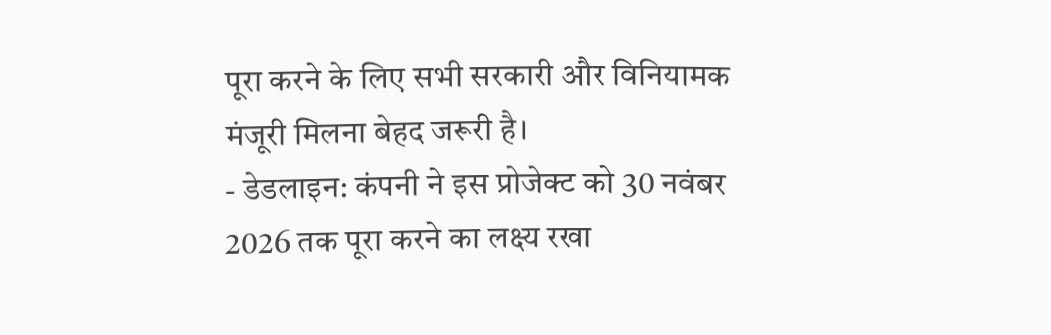पूरा करने के लिए सभी सरकारी और विनियामक मंजूरी मिलना बेहद जरूरी है।
- डेडलाइन: कंपनी ने इस प्रोजेक्ट को 30 नवंबर 2026 तक पूरा करने का लक्ष्य रखा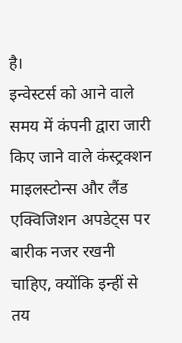है।
इन्वेस्टर्स को आने वाले समय में कंपनी द्वारा जारी किए जाने वाले कंस्ट्रक्शन माइलस्टोन्स और लैंड एक्विजिशन अपडेट्स पर बारीक नजर रखनी चाहिए, क्योंकि इन्हीं से तय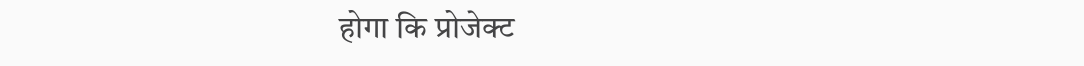होगा कि प्रोजेक्ट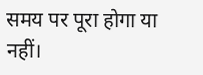समय पर पूरा होगा या नहीं।